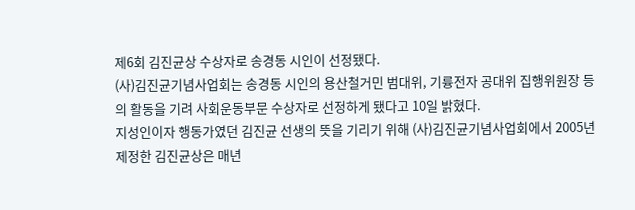제6회 김진균상 수상자로 송경동 시인이 선정됐다.
(사)김진균기념사업회는 송경동 시인의 용산철거민 범대위, 기륭전자 공대위 집행위원장 등의 활동을 기려 사회운동부문 수상자로 선정하게 됐다고 10일 밝혔다.
지성인이자 행동가였던 김진균 선생의 뜻을 기리기 위해 (사)김진균기념사업회에서 2005년 제정한 김진균상은 매년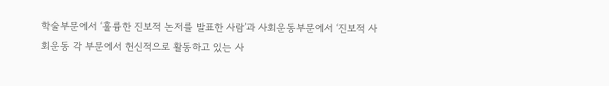학술부문에서 ‘훌륭한 진보적 논저를 발표한 사람’과 사회운동부문에서 ‘진보적 사회운동 각 부문에서 헌신적으로 활동하고 있는 사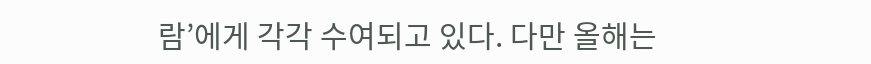람’에게 각각 수여되고 있다. 다만 올해는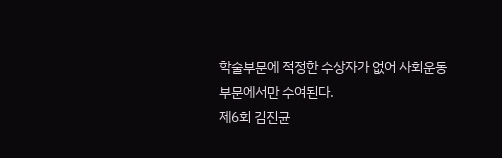학술부문에 적정한 수상자가 없어 사회운동부문에서만 수여된다.
제6회 김진균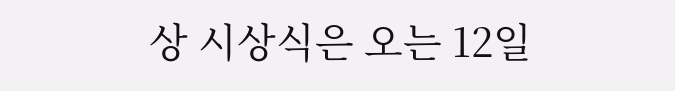상 시상식은 오는 12일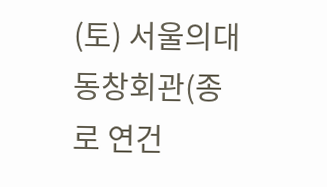(토) 서울의대 동창회관(종로 연건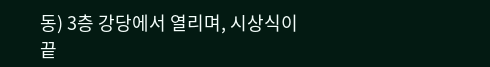동) 3층 강당에서 열리며, 시상식이 끝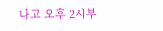나고 오후 2시부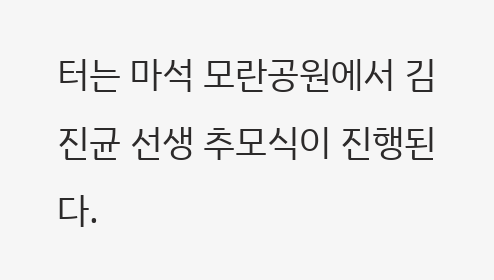터는 마석 모란공원에서 김진균 선생 추모식이 진행된다.